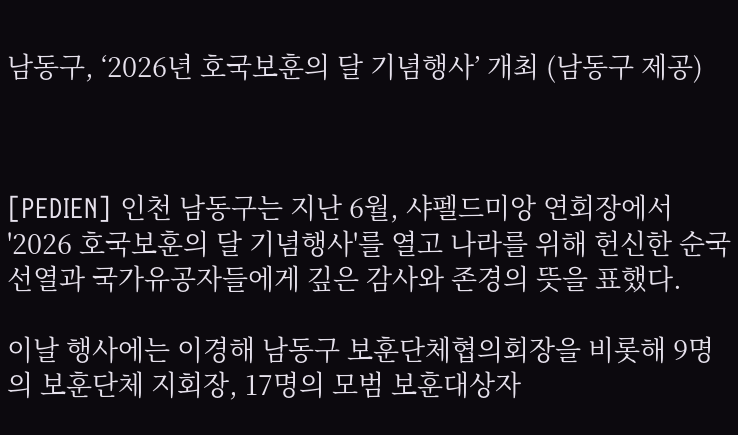남동구, ‘2026년 호국보훈의 달 기념행사’ 개최 (남동구 제공)



[PEDIEN] 인천 남동구는 지난 6월, 샤펠드미앙 연회장에서 '2026 호국보훈의 달 기념행사'를 열고 나라를 위해 헌신한 순국선열과 국가유공자들에게 깊은 감사와 존경의 뜻을 표했다.

이날 행사에는 이경해 남동구 보훈단체협의회장을 비롯해 9명의 보훈단체 지회장, 17명의 모범 보훈대상자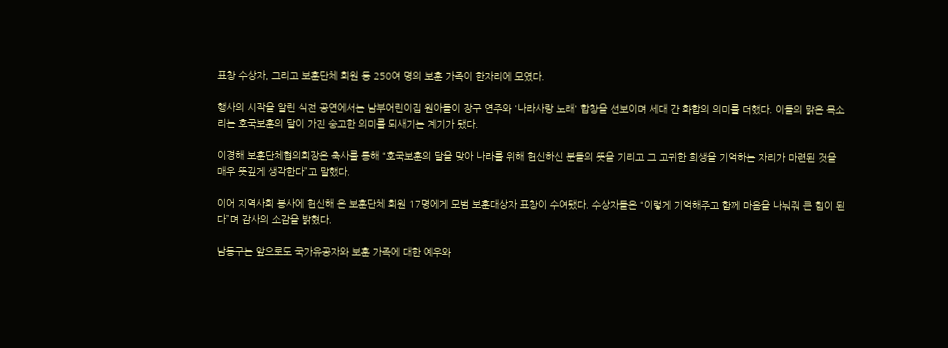표창 수상자, 그리고 보훈단체 회원 등 250여 명의 보훈 가족이 한자리에 모였다.

행사의 시작을 알린 식전 공연에서는 남부어린이집 원아들이 장구 연주와 '나라사랑 노래' 합창을 선보이며 세대 간 화합의 의미를 더했다. 이들의 맑은 목소리는 호국보훈의 달이 가진 숭고한 의미를 되새기는 계기가 됐다.

이경해 보훈단체협의회장은 축사를 통해 “호국보훈의 달을 맞아 나라를 위해 헌신하신 분들의 뜻을 기리고 그 고귀한 희생을 기억하는 자리가 마련된 것을 매우 뜻깊게 생각한다”고 말했다.

이어 지역사회 봉사에 헌신해 온 보훈단체 회원 17명에게 모범 보훈대상자 표창이 수여됐다. 수상자들은 “이렇게 기억해주고 함께 마음을 나눠줘 큰 힘이 된다”며 감사의 소감을 밝혔다.

남동구는 앞으로도 국가유공자와 보훈 가족에 대한 예우와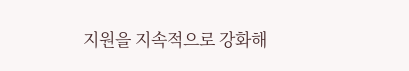지원을 지속적으로 강화해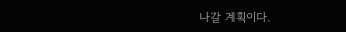나갈 계획이다.